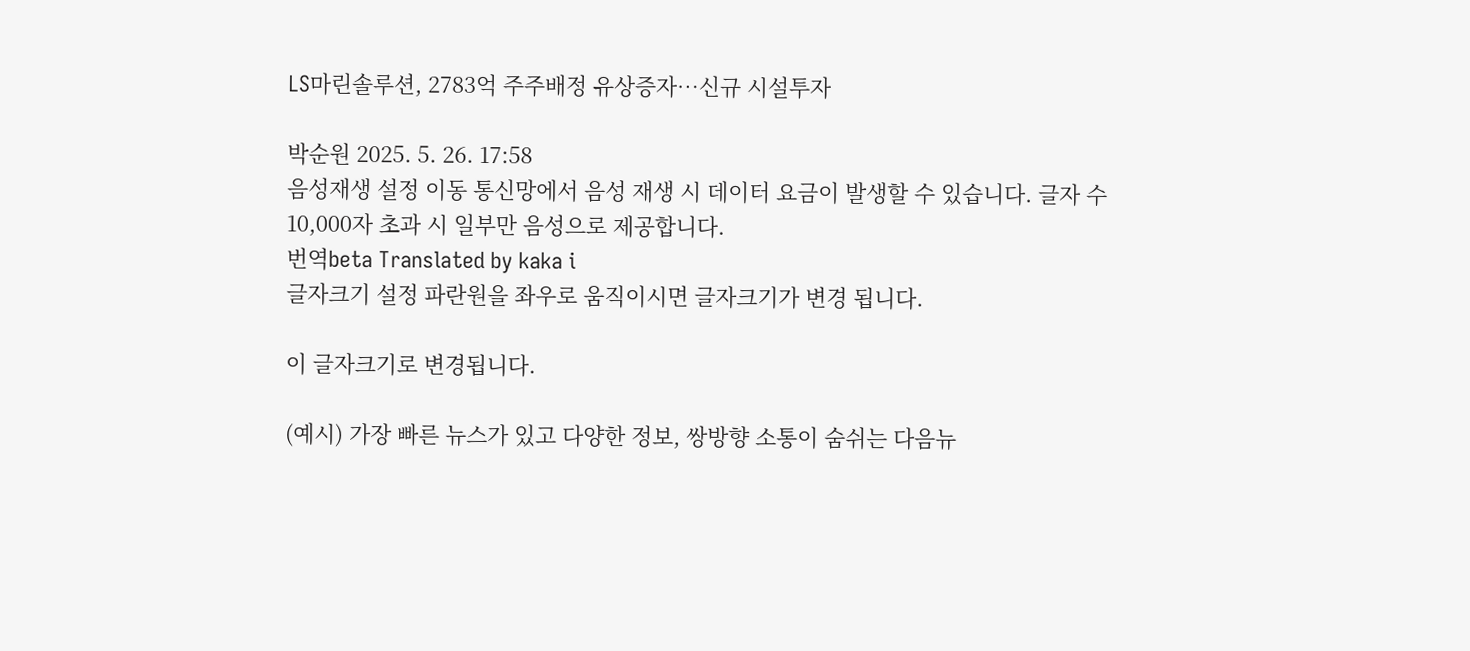LS마린솔루션, 2783억 주주배정 유상증자…신규 시설투자

박순원 2025. 5. 26. 17:58
음성재생 설정 이동 통신망에서 음성 재생 시 데이터 요금이 발생할 수 있습니다. 글자 수 10,000자 초과 시 일부만 음성으로 제공합니다.
번역beta Translated by kaka i
글자크기 설정 파란원을 좌우로 움직이시면 글자크기가 변경 됩니다.

이 글자크기로 변경됩니다.

(예시) 가장 빠른 뉴스가 있고 다양한 정보, 쌍방향 소통이 숨쉬는 다음뉴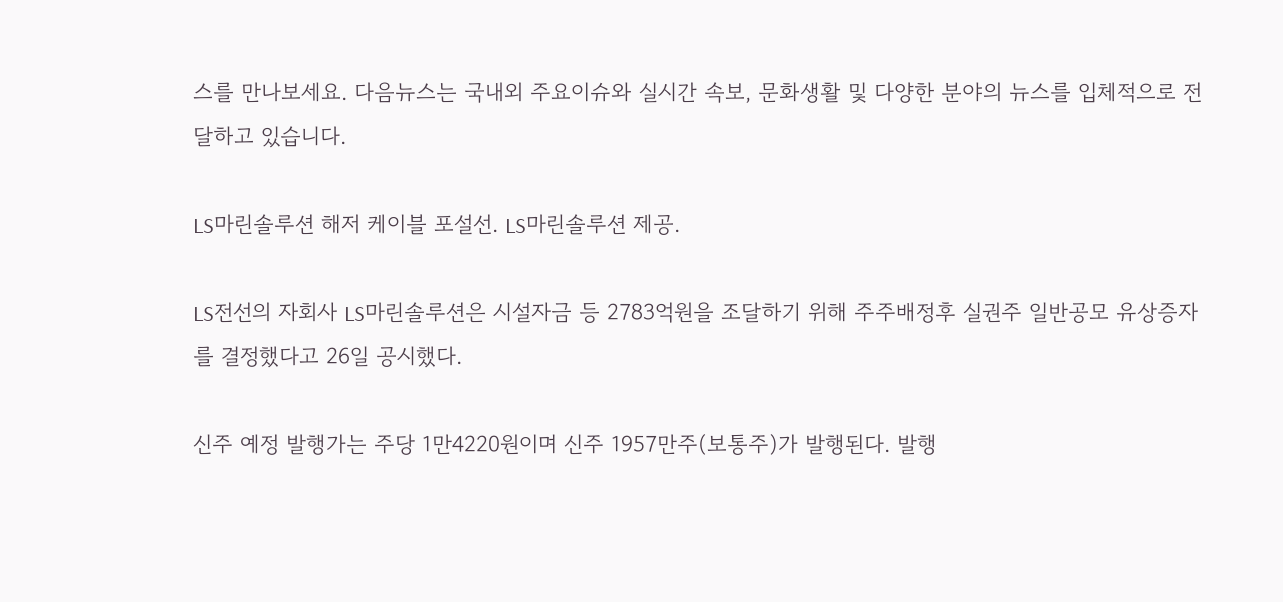스를 만나보세요. 다음뉴스는 국내외 주요이슈와 실시간 속보, 문화생활 및 다양한 분야의 뉴스를 입체적으로 전달하고 있습니다.

LS마린솔루션 해저 케이블 포설선. LS마린솔루션 제공.

LS전선의 자회사 LS마린솔루션은 시설자금 등 2783억원을 조달하기 위해 주주배정후 실권주 일반공모 유상증자를 결정했다고 26일 공시했다.

신주 예정 발행가는 주당 1만4220원이며 신주 1957만주(보통주)가 발행된다. 발행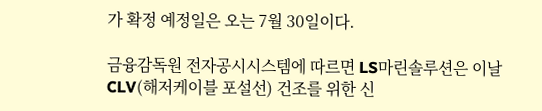가 확정 예정일은 오는 7월 30일이다.

금융감독원 전자공시시스템에 따르면 LS마린솔루션은 이날 CLV(해저케이블 포설선) 건조를 위한 신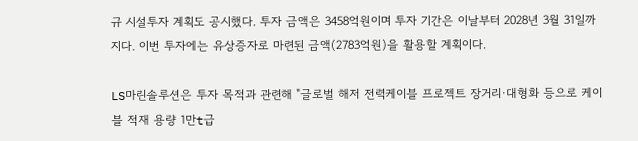규 시설투자 계획도 공시했다. 투자 금액은 3458억원이며 투자 기간은 이날부터 2028년 3월 31일까지다. 이번 투자에는 유상증자로 마련된 금액(2783억원)을 활용할 계획이다.

LS마린솔루션은 투자 목적과 관련해 "글로벌 해저 전력케이블 프로젝트 장거리·대형화 등으로 케이블 적재 용량 1만t급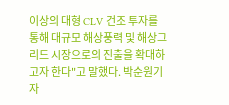이상의 대형 CLV 건조 투자를 통해 대규모 해상풍력 및 해상그리드 시장으로의 진출을 확대하고자 한다"고 말했다. 박순원기자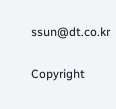ssun@dt.co.kr

Copyright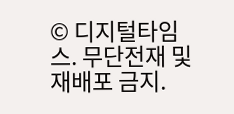© 디지털타임스. 무단전재 및 재배포 금지.